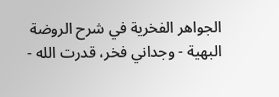الجواهر الفخرية في شرح الروضة البهية - وجداني فخر، قدرت الله -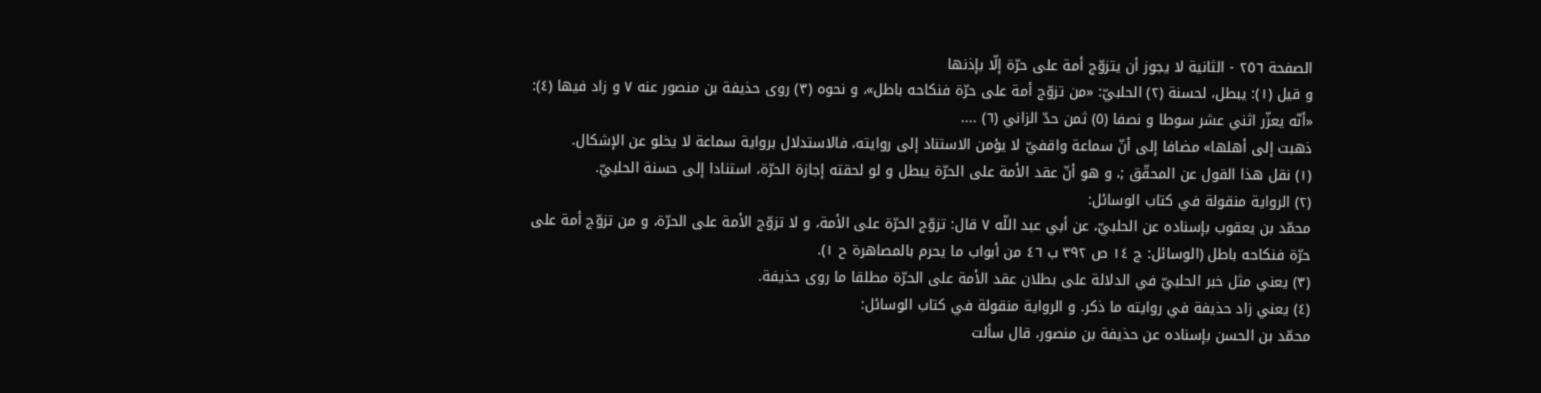الصفحة ٢٥٦ - الثانية لا يجوز أن يتزوّج أمة على حرّة إلّا بإذنها
و قيل (١): يبطل، لحسنة (٢) الحلبيّ: «من تزوّج أمة على حرّة فنكاحه باطل»، و نحوه (٣) روى حذيفة بن منصور عنه ٧ و زاد فيها (٤): «أنّه يعزّر اثني عشر سوطا و نصفا (٥) ثمن حدّ الزاني (٦) ....
ذهبت إلى أهلها» مضافا إلى أنّ سماعة واقفيّ لا يؤمن الاستناد إلى روايته، فالاستدلال برواية سماعة لا يخلو عن الإشكال.
(١) نقل هذا القول عن المحقّق ;، و هو أنّ عقد الأمة على الحرّة يبطل و لو لحقته إجازة الحرّة، استنادا إلى حسنة الحلبيّ.
(٢) الرواية منقولة في كتاب الوسائل:
محمّد بن يعقوب بإسناده عن الحلبيّ، عن أبي عبد اللّه ٧ قال: تزوّج الحرّة على الأمة، و لا تزوّج الأمة على الحرّة، و من تزوّج أمة على حرّة فنكاحه باطل (الوسائل: ج ١٤ ص ٣٩٢ ب ٤٦ من أبواب ما يحرم بالمصاهرة ح ١).
(٣) يعني مثل خبر الحلبيّ في الدلالة على بطلان عقد الأمة على الحرّة مطلقا ما روى حذيفة.
(٤) يعني زاد حذيفة في روايته ما ذكر. و الرواية منقولة في كتاب الوسائل:
محمّد بن الحسن بإسناده عن حذيفة بن منصور، قال سألت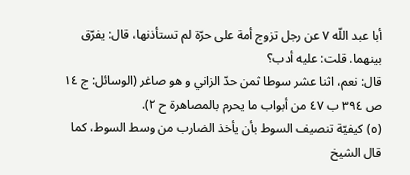أبا عبد اللّه ٧ عن رجل تزوج أمة على حرّة لم تستأذنها، قال: يفرّق بينهما. قلت: عليه أدب؟
قال: نعم، اثنا عشر سوطا ثمن حدّ الزاني و هو صاغر (الوسائل: ج ١٤ ص ٣٩٤ ب ٤٧ من أبواب ما يحرم بالمصاهرة ح ٢).
(٥) كيفيّة تنصيف السوط بأن يأخذ الضارب من وسط السوط، كما قال الشيخ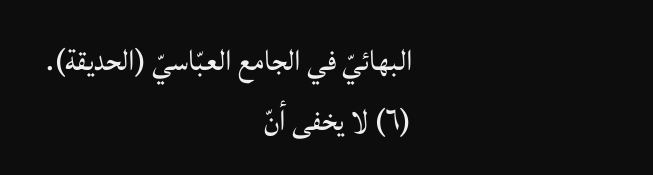البهائيّ في الجامع العبّاسيّ (الحديقة).
(٦) لا يخفى أنّ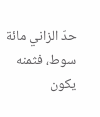حدّ الزاني مائة سوط، فثمنه يكون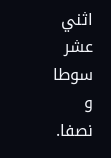اثني عشر سوطا و نصفا.